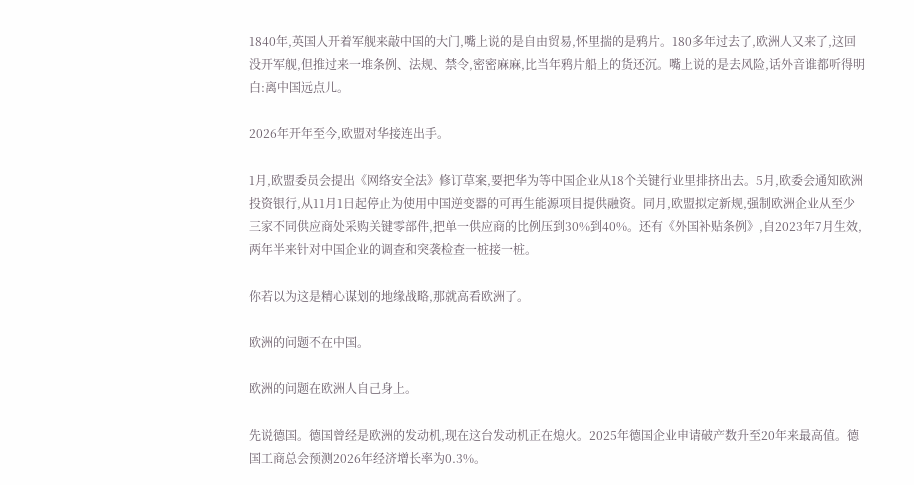1840年,英国人开着军舰来敲中国的大门,嘴上说的是自由贸易,怀里揣的是鸦片。180多年过去了,欧洲人又来了,这回没开军舰,但推过来一堆条例、法规、禁令,密密麻麻,比当年鸦片船上的货还沉。嘴上说的是去风险,话外音谁都听得明白:离中国远点儿。

2026年开年至今,欧盟对华接连出手。

1月,欧盟委员会提出《网络安全法》修订草案,要把华为等中国企业从18个关键行业里排挤出去。5月,欧委会通知欧洲投资银行,从11月1日起停止为使用中国逆变器的可再生能源项目提供融资。同月,欧盟拟定新规,强制欧洲企业从至少三家不同供应商处采购关键零部件,把单一供应商的比例压到30%到40%。还有《外国补贴条例》,自2023年7月生效,两年半来针对中国企业的调查和突袭检查一桩接一桩。

你若以为这是精心谋划的地缘战略,那就高看欧洲了。

欧洲的问题不在中国。

欧洲的问题在欧洲人自己身上。

先说德国。德国曾经是欧洲的发动机,现在这台发动机正在熄火。2025年德国企业申请破产数升至20年来最高值。德国工商总会预测2026年经济增长率为0.3%。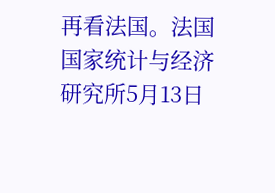再看法国。法国国家统计与经济研究所5月13日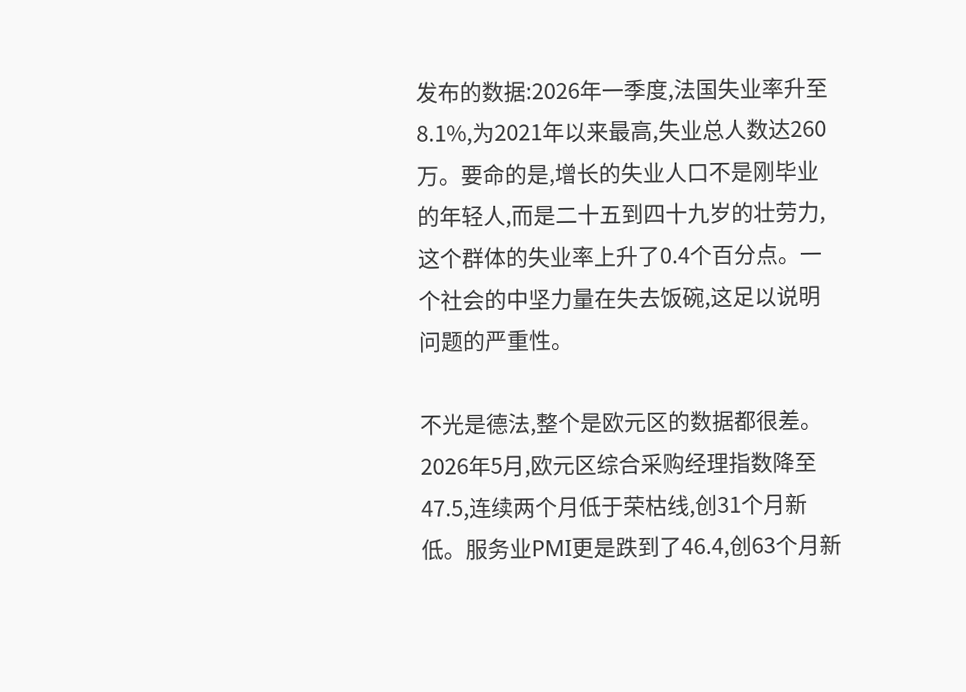发布的数据:2026年一季度,法国失业率升至8.1%,为2021年以来最高,失业总人数达260万。要命的是,增长的失业人口不是刚毕业的年轻人,而是二十五到四十九岁的壮劳力,这个群体的失业率上升了0.4个百分点。一个社会的中坚力量在失去饭碗,这足以说明问题的严重性。

不光是德法,整个是欧元区的数据都很差。2026年5月,欧元区综合采购经理指数降至47.5,连续两个月低于荣枯线,创31个月新低。服务业PMI更是跌到了46.4,创63个月新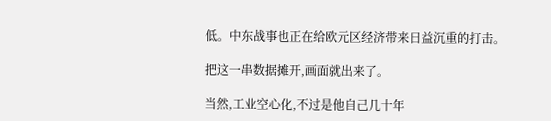低。中东战事也正在给欧元区经济带来日益沉重的打击。

把这一串数据摊开,画面就出来了。

当然,工业空心化,不过是他自己几十年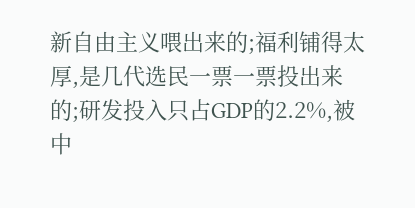新自由主义喂出来的;福利铺得太厚,是几代选民一票一票投出来的;研发投入只占GDP的2.2%,被中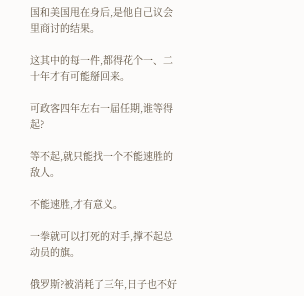国和美国甩在身后,是他自己议会里商讨的结果。

这其中的每一件,都得花个一、二十年才有可能掰回来。

可政客四年左右一届任期,谁等得起?

等不起,就只能找一个不能速胜的敌人。

不能速胜,才有意义。

一拳就可以打死的对手,撑不起总动员的旗。

俄罗斯?被消耗了三年,日子也不好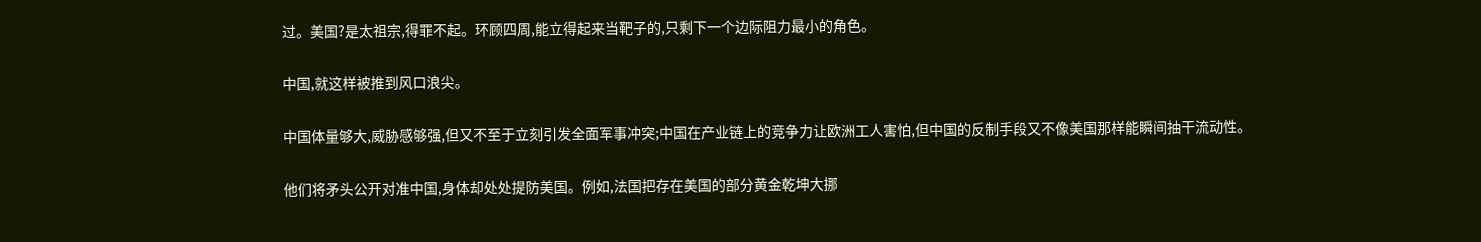过。美国?是太祖宗,得罪不起。环顾四周,能立得起来当靶子的,只剩下一个边际阻力最小的角色。

中国,就这样被推到风口浪尖。

中国体量够大,威胁感够强,但又不至于立刻引发全面军事冲突;中国在产业链上的竞争力让欧洲工人害怕,但中国的反制手段又不像美国那样能瞬间抽干流动性。

他们将矛头公开对准中国,身体却处处提防美国。例如,法国把存在美国的部分黄金乾坤大挪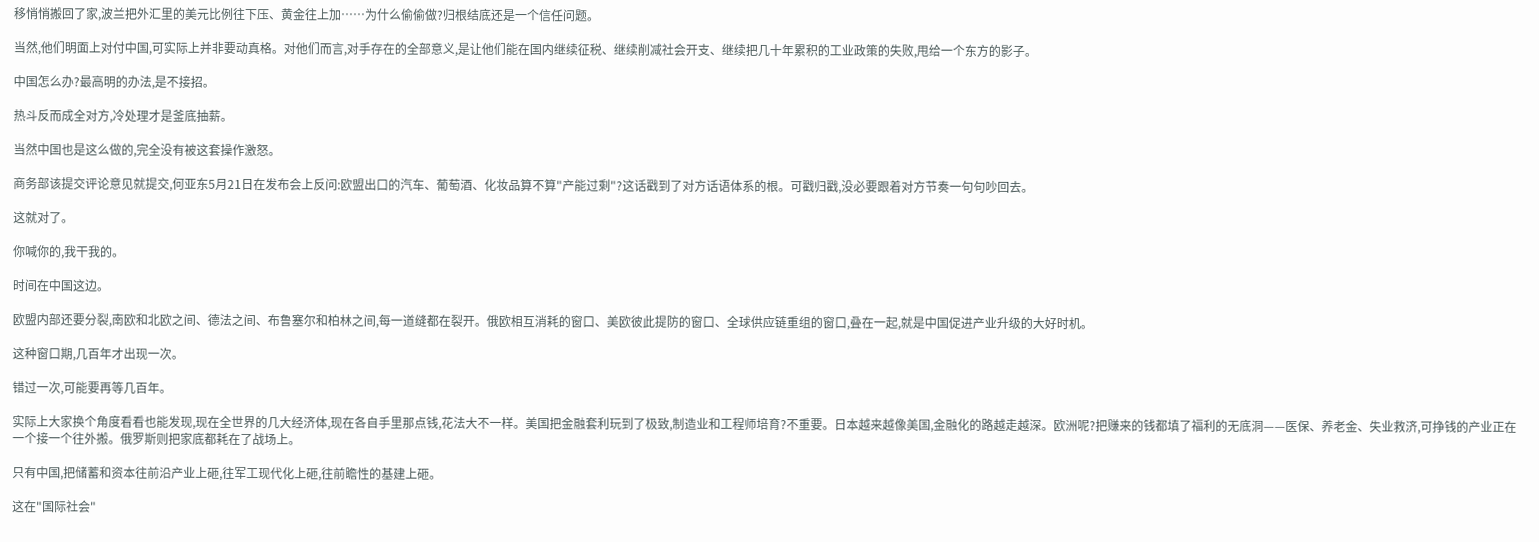移悄悄搬回了家,波兰把外汇里的美元比例往下压、黄金往上加……为什么偷偷做?归根结底还是一个信任问题。

当然,他们明面上对付中国,可实际上并非要动真格。对他们而言,对手存在的全部意义,是让他们能在国内继续征税、继续削减社会开支、继续把几十年累积的工业政策的失败,甩给一个东方的影子。

中国怎么办?最高明的办法,是不接招。

热斗反而成全对方,冷处理才是釜底抽薪。

当然中国也是这么做的,完全没有被这套操作激怒。

商务部该提交评论意见就提交,何亚东5月21日在发布会上反问:欧盟出口的汽车、葡萄酒、化妆品算不算"产能过剩"?这话戳到了对方话语体系的根。可戳归戳,没必要跟着对方节奏一句句吵回去。

这就对了。

你喊你的,我干我的。

时间在中国这边。

欧盟内部还要分裂,南欧和北欧之间、德法之间、布鲁塞尔和柏林之间,每一道缝都在裂开。俄欧相互消耗的窗口、美欧彼此提防的窗口、全球供应链重组的窗口,叠在一起,就是中国促进产业升级的大好时机。

这种窗口期,几百年才出现一次。

错过一次,可能要再等几百年。

实际上大家换个角度看看也能发现,现在全世界的几大经济体,现在各自手里那点钱,花法大不一样。美国把金融套利玩到了极致,制造业和工程师培育?不重要。日本越来越像美国,金融化的路越走越深。欧洲呢?把赚来的钱都填了福利的无底洞——医保、养老金、失业救济,可挣钱的产业正在一个接一个往外搬。俄罗斯则把家底都耗在了战场上。

只有中国,把储蓄和资本往前沿产业上砸,往军工现代化上砸,往前瞻性的基建上砸。

这在"国际社会"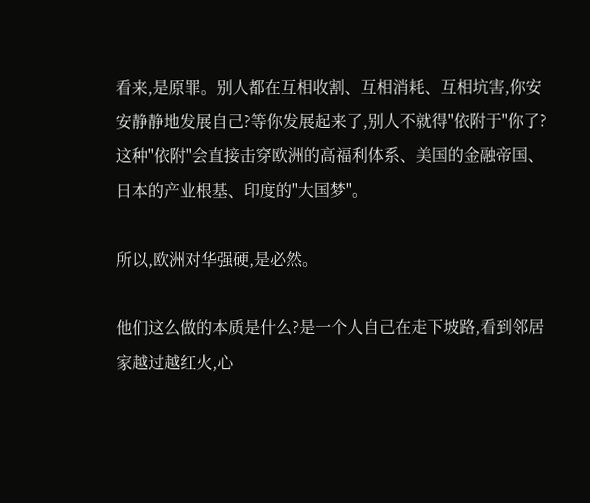看来,是原罪。别人都在互相收割、互相消耗、互相坑害,你安安静静地发展自己?等你发展起来了,别人不就得"依附于"你了?这种"依附"会直接击穿欧洲的高福利体系、美国的金融帝国、日本的产业根基、印度的"大国梦"。

所以,欧洲对华强硬,是必然。

他们这么做的本质是什么?是一个人自己在走下坡路,看到邻居家越过越红火,心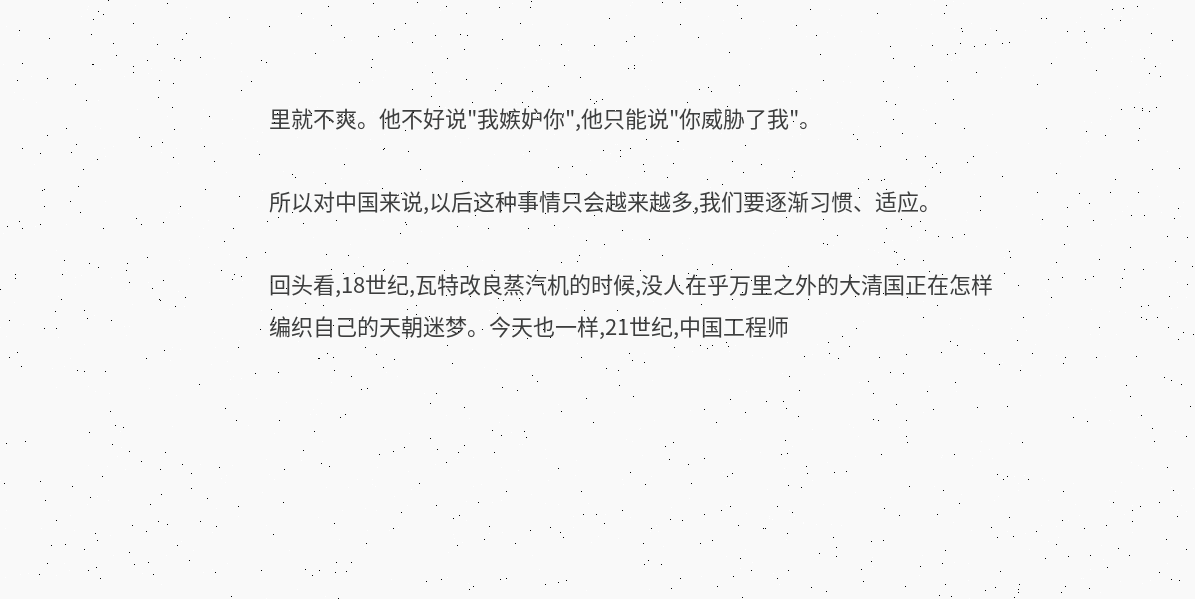里就不爽。他不好说"我嫉妒你",他只能说"你威胁了我"。

所以对中国来说,以后这种事情只会越来越多,我们要逐渐习惯、适应。

回头看,18世纪,瓦特改良蒸汽机的时候,没人在乎万里之外的大清国正在怎样编织自己的天朝迷梦。今天也一样,21世纪,中国工程师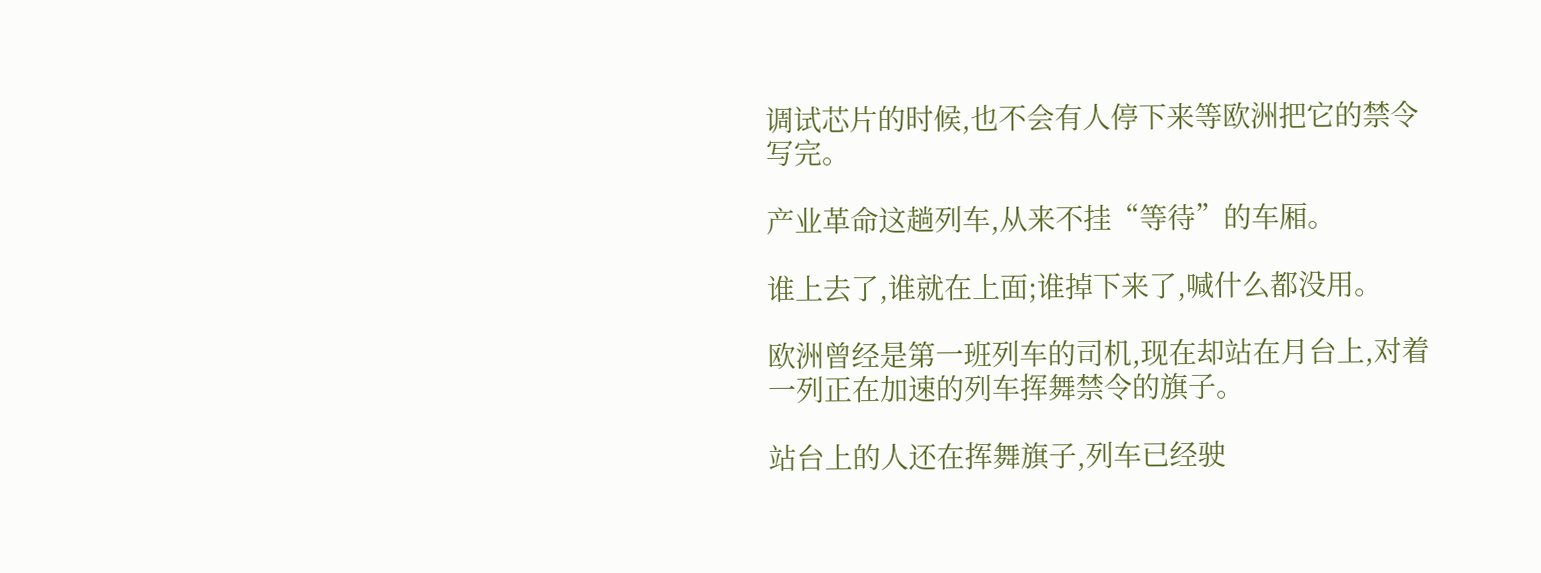调试芯片的时候,也不会有人停下来等欧洲把它的禁令写完。

产业革命这趟列车,从来不挂“等待”的车厢。

谁上去了,谁就在上面;谁掉下来了,喊什么都没用。

欧洲曾经是第一班列车的司机,现在却站在月台上,对着一列正在加速的列车挥舞禁令的旗子。

站台上的人还在挥舞旗子,列车已经驶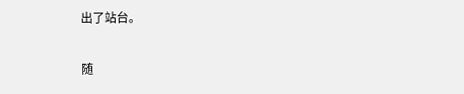出了站台。

随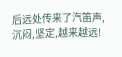后远处传来了汽笛声,沉闷,坚定,越来越远!